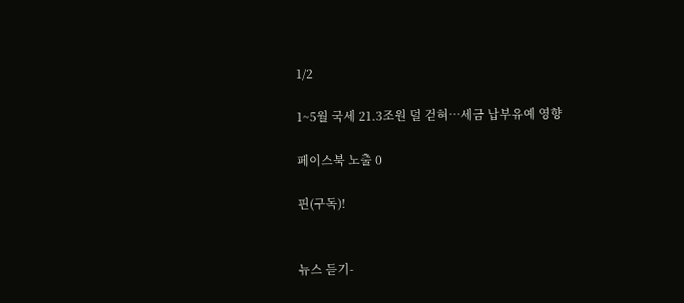1/2

1~5월 국세 21.3조원 덜 걷혀…세금 납부유예 영향

페이스북 노출 0

핀(구독)!


뉴스 듣기-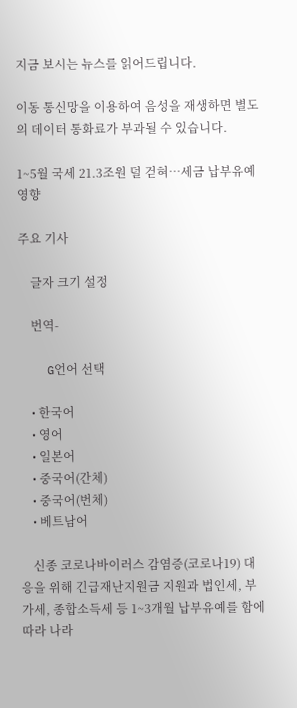지금 보시는 뉴스를 읽어드립니다.

이동 통신망을 이용하여 음성을 재생하면 별도의 데이터 통화료가 부과될 수 있습니다.

1~5월 국세 21.3조원 덜 걷혀…세금 납부유예 영향

주요 기사

    글자 크기 설정

    번역-

    G언어 선택

    • 한국어
    • 영어
    • 일본어
    • 중국어(간체)
    • 중국어(번체)
    • 베트남어

    신종 코로나바이러스 감염증(코로나19) 대응을 위해 긴급재난지원금 지원과 법인세, 부가세, 종합소득세 등 1~3개월 납부유예를 함에 따라 나라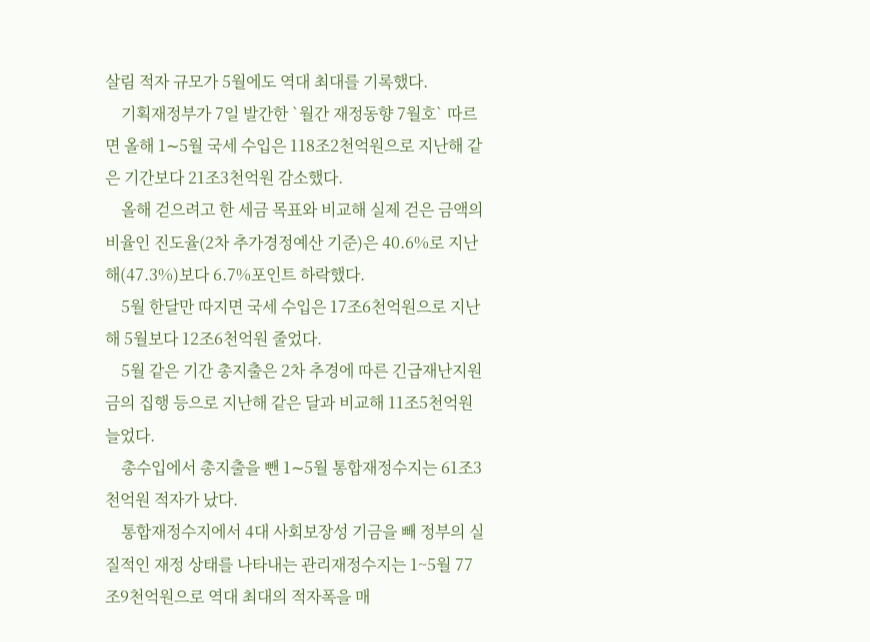살림 적자 규모가 5월에도 역대 최대를 기록했다.
    기획재정부가 7일 발간한 `월간 재정동향 7월호` 따르면 올해 1∼5월 국세 수입은 118조2천억원으로 지난해 같은 기간보다 21조3천억원 감소했다.
    올해 걷으려고 한 세금 목표와 비교해 실제 걷은 금액의 비율인 진도율(2차 추가경정예산 기준)은 40.6%로 지난해(47.3%)보다 6.7%포인트 하락했다.
    5월 한달만 따지면 국세 수입은 17조6천억원으로 지난해 5월보다 12조6천억원 줄었다.
    5월 같은 기간 총지출은 2차 추경에 따른 긴급재난지원금의 집행 등으로 지난해 같은 달과 비교해 11조5천억원 늘었다.
    총수입에서 총지출을 뺀 1∼5월 통합재정수지는 61조3천억원 적자가 났다.
    통합재정수지에서 4대 사회보장성 기금을 빼 정부의 실질적인 재정 상태를 나타내는 관리재정수지는 1~5월 77조9천억원으로 역대 최대의 적자폭을 매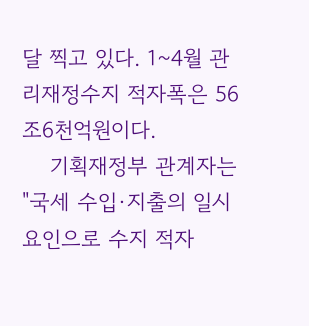달 찍고 있다. 1~4월 관리재정수지 적자폭은 56조6천억원이다.
    기획재정부 관계자는 "국세 수입·지출의 일시 요인으로 수지 적자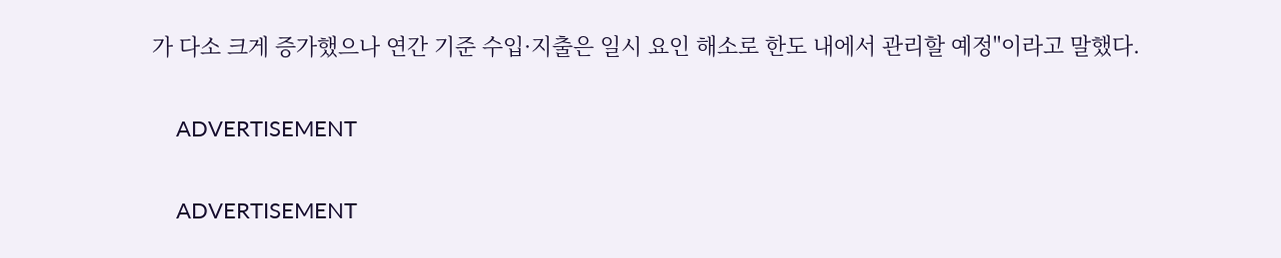가 다소 크게 증가했으나 연간 기준 수입·지출은 일시 요인 해소로 한도 내에서 관리할 예정"이라고 말했다.


    ADVERTISEMENT


    ADVERTISEMENT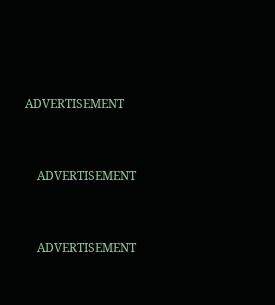ADVERTISEMENT


    ADVERTISEMENT


    ADVERTISEMENT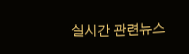실시간 관련뉴스